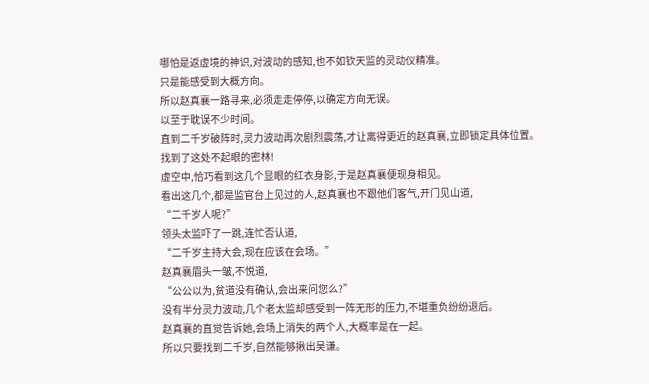哪怕是返虚境的神识,对波动的感知,也不如钦天监的灵动仪精准。
只是能感受到大概方向。
所以赵真襄一路寻来,必须走走停停,以确定方向无误。
以至于耽误不少时间。
直到二千岁破阵时,灵力波动再次剧烈震荡,才让离得更近的赵真襄,立即锁定具体位置。
找到了这处不起眼的密林!
虚空中,恰巧看到这几个显眼的红衣身影,于是赵真襄便现身相见。
看出这几个,都是监官台上见过的人,赵真襄也不跟他们客气,开门见山道,
“二千岁人呢?”
领头太监吓了一跳,连忙否认道,
“二千岁主持大会,现在应该在会场。”
赵真襄眉头一皱,不悦道,
“公公以为,贫道没有确认,会出来问您么?”
没有半分灵力波动,几个老太监却感受到一阵无形的压力,不堪重负纷纷退后。
赵真襄的直觉告诉她,会场上消失的两个人,大概率是在一起。
所以只要找到二千岁,自然能够揪出吴谦。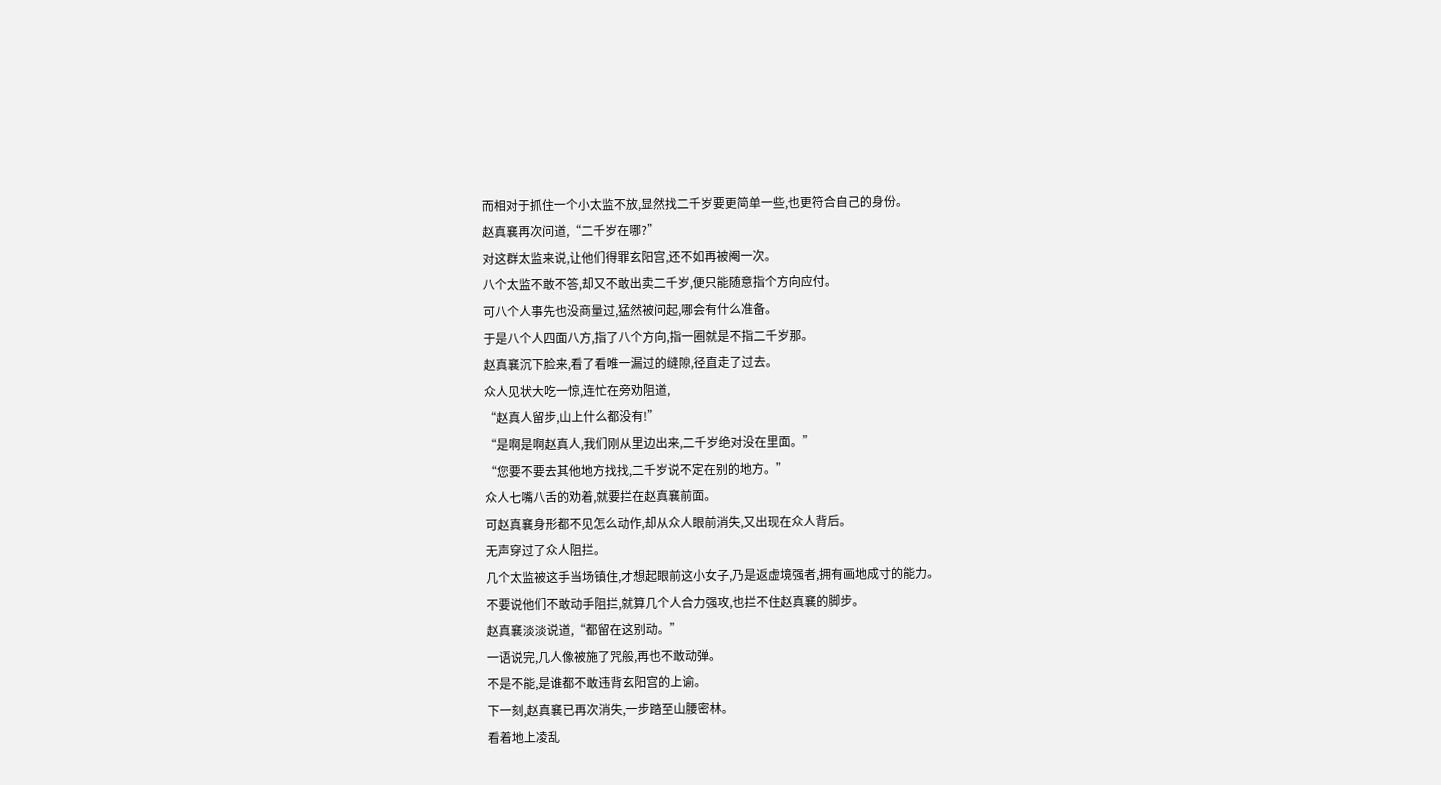而相对于抓住一个小太监不放,显然找二千岁要更简单一些,也更符合自己的身份。
赵真襄再次问道,“二千岁在哪?”
对这群太监来说,让他们得罪玄阳宫,还不如再被阉一次。
八个太监不敢不答,却又不敢出卖二千岁,便只能随意指个方向应付。
可八个人事先也没商量过,猛然被问起,哪会有什么准备。
于是八个人四面八方,指了八个方向,指一圈就是不指二千岁那。
赵真襄沉下脸来,看了看唯一漏过的缝隙,径直走了过去。
众人见状大吃一惊,连忙在旁劝阻道,
“赵真人留步,山上什么都没有!”
“是啊是啊赵真人,我们刚从里边出来,二千岁绝对没在里面。”
“您要不要去其他地方找找,二千岁说不定在别的地方。”
众人七嘴八舌的劝着,就要拦在赵真襄前面。
可赵真襄身形都不见怎么动作,却从众人眼前消失,又出现在众人背后。
无声穿过了众人阻拦。
几个太监被这手当场镇住,才想起眼前这小女子,乃是返虚境强者,拥有画地成寸的能力。
不要说他们不敢动手阻拦,就算几个人合力强攻,也拦不住赵真襄的脚步。
赵真襄淡淡说道,“都留在这别动。”
一语说完,几人像被施了咒般,再也不敢动弹。
不是不能,是谁都不敢违背玄阳宫的上谕。
下一刻,赵真襄已再次消失,一步踏至山腰密林。
看着地上凌乱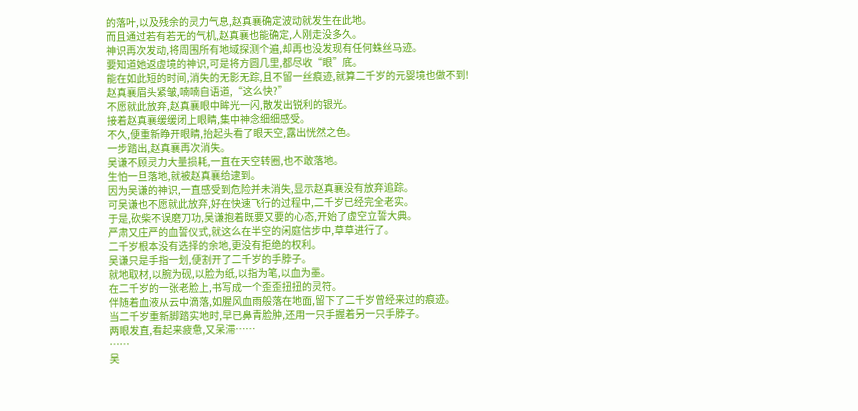的落叶,以及残余的灵力气息,赵真襄确定波动就发生在此地。
而且通过若有若无的气机,赵真襄也能确定,人刚走没多久。
神识再次发动,将周围所有地域探测个遍,却再也没发现有任何蛛丝马迹。
要知道她返虚境的神识,可是将方圆几里,都尽收“眼”底。
能在如此短的时间,消失的无影无踪,且不留一丝痕迹,就算二千岁的元婴境也做不到!
赵真襄眉头紧皱,喃喃自语道,“这么快?”
不愿就此放弃,赵真襄眼中眸光一闪,散发出锐利的银光。
接着赵真襄缓缓闭上眼睛,集中神念细细感受。
不久,便重新睁开眼睛,抬起头看了眼天空,露出恍然之色。
一步踏出,赵真襄再次消失。
吴谦不顾灵力大量损耗,一直在天空转圈,也不敢落地。
生怕一旦落地,就被赵真襄给逮到。
因为吴谦的神识,一直感受到危险并未消失,显示赵真襄没有放弃追踪。
可吴谦也不愿就此放弃,好在快速飞行的过程中,二千岁已经完全老实。
于是,砍柴不误磨刀功,吴谦抱着既要又要的心态,开始了虚空立誓大典。
严肃又庄严的血誓仪式,就这么在半空的闲庭信步中,草草进行了。
二千岁根本没有选择的余地,更没有拒绝的权利。
吴谦只是手指一划,便割开了二千岁的手脖子。
就地取材,以腕为砚,以脸为纸,以指为笔,以血为墨。
在二千岁的一张老脸上,书写成一个歪歪扭扭的灵符。
伴随着血液从云中滴落,如腥风血雨般落在地面,留下了二千岁曾经来过的痕迹。
当二千岁重新脚踏实地时,早已鼻青脸肿,还用一只手握着另一只手脖子。
两眼发直,看起来疲惫,又呆滞……
……
吴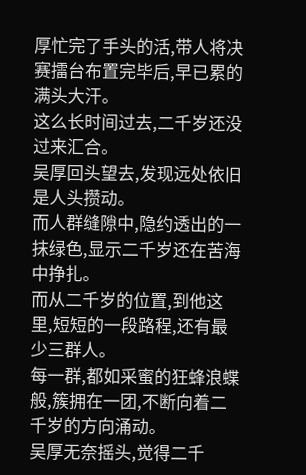厚忙完了手头的活,带人将决赛擂台布置完毕后,早已累的满头大汗。
这么长时间过去,二千岁还没过来汇合。
吴厚回头望去,发现远处依旧是人头攒动。
而人群缝隙中,隐约透出的一抹绿色,显示二千岁还在苦海中挣扎。
而从二千岁的位置,到他这里,短短的一段路程,还有最少三群人。
每一群,都如采蜜的狂蜂浪蝶般,簇拥在一团,不断向着二千岁的方向涌动。
吴厚无奈摇头,觉得二千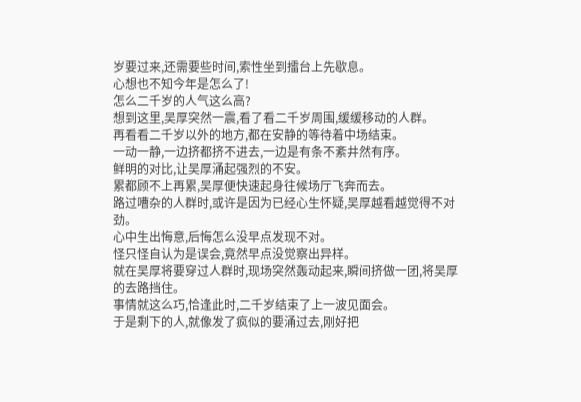岁要过来,还需要些时间,索性坐到擂台上先歇息。
心想也不知今年是怎么了!
怎么二千岁的人气这么高?
想到这里,吴厚突然一震,看了看二千岁周围,缓缓移动的人群。
再看看二千岁以外的地方,都在安静的等待着中场结束。
一动一静,一边挤都挤不进去,一边是有条不紊井然有序。
鲜明的对比,让吴厚涌起强烈的不安。
累都顾不上再累,吴厚便快速起身往候场厅飞奔而去。
路过嘈杂的人群时,或许是因为已经心生怀疑,吴厚越看越觉得不对劲。
心中生出悔意,后悔怎么没早点发现不对。
怪只怪自认为是误会,竟然早点没觉察出异样。
就在吴厚将要穿过人群时,现场突然轰动起来,瞬间挤做一团,将吴厚的去路挡住。
事情就这么巧,恰逢此时,二千岁结束了上一波见面会。
于是剩下的人,就像发了疯似的要涌过去,刚好把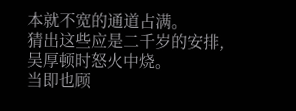本就不宽的通道占满。
猜出这些应是二千岁的安排,吴厚顿时怒火中烧。
当即也顾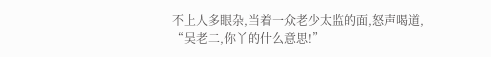不上人多眼杂,当着一众老少太监的面,怒声喝道,
“吴老二,你丫的什么意思!”